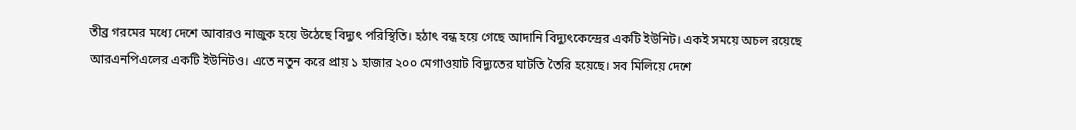তীব্র গরমের মধ্যে দেশে আবারও নাজুক হয়ে উঠেছে বিদ্যুৎ পরিস্থিতি। হঠাৎ বন্ধ হয়ে গেছে আদানি বিদ্যুৎকেন্দ্রের একটি ইউনিট। একই সময়ে অচল রয়েছে আরএনপিএলের একটি ইউনিটও। এতে নতুন করে প্রায় ১ হাজার ২০০ মেগাওয়াট বিদ্যুতের ঘাটতি তৈরি হয়েছে। সব মিলিয়ে দেশে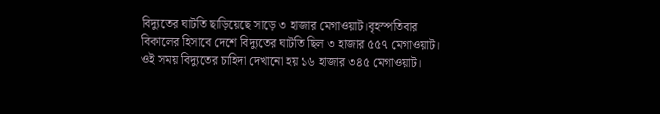বিদ্যুতের ঘাটতি ছাড়িয়েছে সাড়ে ৩ হাজার মেগাওয়াট।বৃহস্পতিবার বিকালের হিসাবে দেশে বিদ্যুতের ঘাটতি ছিল ৩ হাজার ৫৫৭ মেগাওয়াট। ওই সময় বিদ্যুতের চাহিদা দেখানো হয় ১৬ হাজার ৩৪৫ মেগাওয়াট।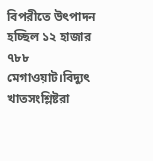বিপরীতে উৎপাদন হচ্ছিল ১২ হাজার ৭৮৮ মেগাওয়াট।বিদ্যুৎ খাতসংশ্লিষ্টরা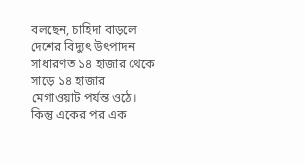বলছেন, চাহিদা বাড়লে দেশের বিদ্যুৎ উৎপাদন সাধারণত ১৪ হাজার থেকে সাড়ে ১৪ হাজার মেগাওয়াট পর্যন্ত ওঠে। কিন্তু একের পর এক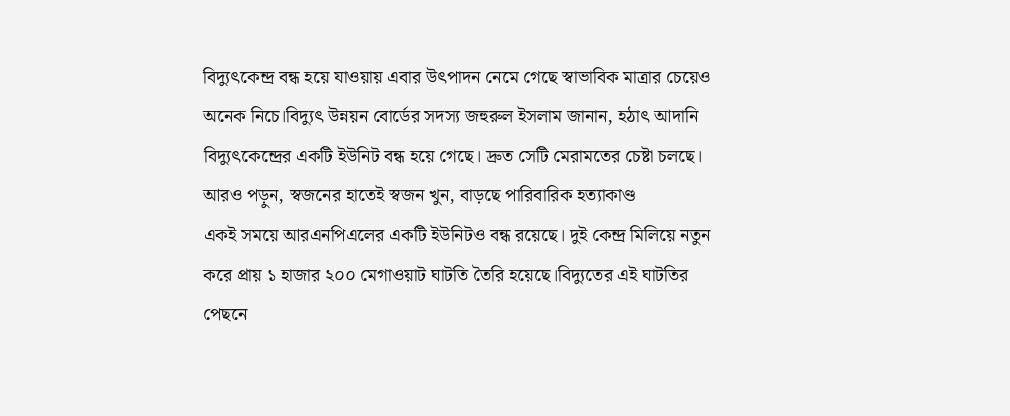বিদ্যুৎকেন্দ্র বন্ধ হয়ে যাওয়ায় এবার উৎপাদন নেমে গেছে স্বাভাবিক মাত্রার চেয়েও অনেক নিচে।বিদ্যুৎ উন্নয়ন বোর্ডের সদস্য জহুরুল ইসলাম জানান, হঠাৎ আদানি বিদ্যুৎকেন্দ্রের একটি ইউনিট বন্ধ হয়ে গেছে। দ্রুত সেটি মেরামতের চেষ্টা চলছে।
আরও পড়ুন, স্বজনের হাতেই স্বজন খুন, বাড়ছে পারিবারিক হত্যাকাণ্ড
একই সময়ে আরএনপিএলের একটি ইউনিটও বন্ধ রয়েছে। দুই কেন্দ্র মিলিয়ে নতুন করে প্রায় ১ হাজার ২০০ মেগাওয়াট ঘাটতি তৈরি হয়েছে।বিদ্যুতের এই ঘাটতির পেছনে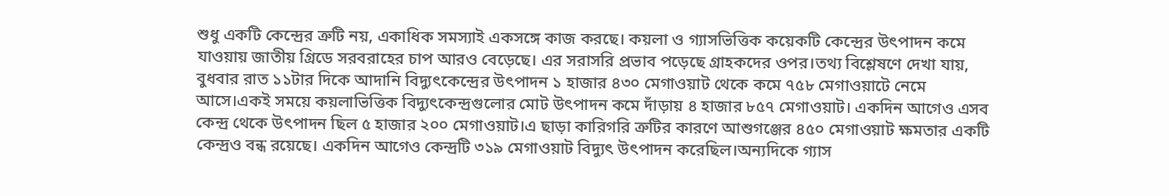শুধু একটি কেন্দ্রের ত্রুটি নয়, একাধিক সমস্যাই একসঙ্গে কাজ করছে। কয়লা ও গ্যাসভিত্তিক কয়েকটি কেন্দ্রের উৎপাদন কমে যাওয়ায় জাতীয় গ্রিডে সরবরাহের চাপ আরও বেড়েছে। এর সরাসরি প্রভাব পড়েছে গ্রাহকদের ওপর।তথ্য বিশ্লেষণে দেখা যায়, বুধবার রাত ১১টার দিকে আদানি বিদ্যুৎকেন্দ্রের উৎপাদন ১ হাজার ৪৩০ মেগাওয়াট থেকে কমে ৭৫৮ মেগাওয়াটে নেমে আসে।একই সময়ে কয়লাভিত্তিক বিদ্যুৎকেন্দ্রগুলোর মোট উৎপাদন কমে দাঁড়ায় ৪ হাজার ৮৫৭ মেগাওয়াট। একদিন আগেও এসব কেন্দ্র থেকে উৎপাদন ছিল ৫ হাজার ২০০ মেগাওয়াট।এ ছাড়া কারিগরি ত্রুটির কারণে আশুগঞ্জের ৪৫০ মেগাওয়াট ক্ষমতার একটি কেন্দ্রও বন্ধ রয়েছে। একদিন আগেও কেন্দ্রটি ৩১৯ মেগাওয়াট বিদ্যুৎ উৎপাদন করেছিল।অন্যদিকে গ্যাস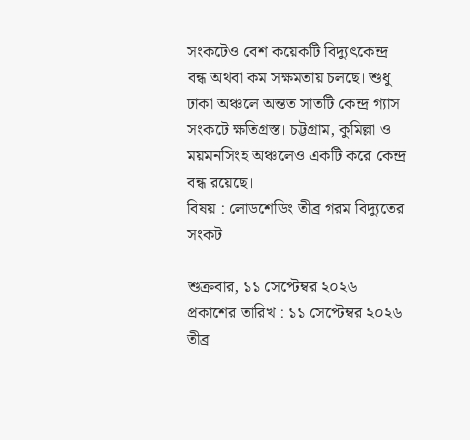সংকটেও বেশ কয়েকটি বিদ্যুৎকেন্দ্র বন্ধ অথবা কম সক্ষমতায় চলছে। শুধু ঢাকা অঞ্চলে অন্তত সাতটি কেন্দ্র গ্যাস সংকটে ক্ষতিগ্রস্ত। চট্টগ্রাম, কুমিল্লা ও ময়মনসিংহ অঞ্চলেও একটি করে কেন্দ্র বন্ধ রয়েছে।
বিষয় : লোডশেডিং তীব্র গরম বিদ্যুতের সংকট

শুক্রবার, ১১ সেপ্টেম্বর ২০২৬
প্রকাশের তারিখ : ১১ সেপ্টেম্বর ২০২৬
তীব্র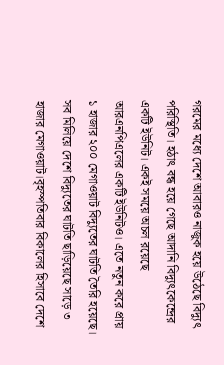গরমের মধ্যে দেশে আবারও নাজুক হয়ে উঠেছে বিদ্যুৎ পরিস্থিতি। হঠাৎ বন্ধ হয়ে গেছে আদানি বিদ্যুৎকেন্দ্রের একটি ইউনিট। একই সময়ে অচল রয়েছে আরএনপিএলের একটি ইউনিটও। এতে নতুন করে প্রায় ১ হাজার ২০০ মেগাওয়াট বিদ্যুতের ঘাটতি তৈরি হয়েছে। সব মিলিয়ে দেশে বিদ্যুতের ঘাটতি ছাড়িয়েছে সাড়ে ৩ হাজার মেগাওয়াট।বৃহস্পতিবার বিকালের হিসাবে দেশে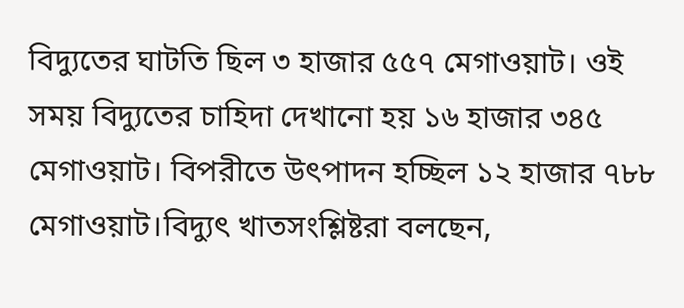বিদ্যুতের ঘাটতি ছিল ৩ হাজার ৫৫৭ মেগাওয়াট। ওই সময় বিদ্যুতের চাহিদা দেখানো হয় ১৬ হাজার ৩৪৫ মেগাওয়াট। বিপরীতে উৎপাদন হচ্ছিল ১২ হাজার ৭৮৮ মেগাওয়াট।বিদ্যুৎ খাতসংশ্লিষ্টরা বলছেন,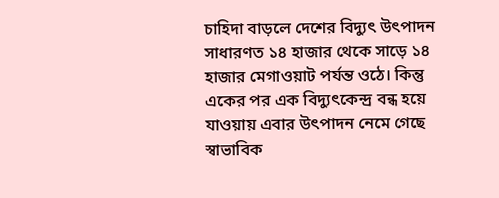চাহিদা বাড়লে দেশের বিদ্যুৎ উৎপাদন সাধারণত ১৪ হাজার থেকে সাড়ে ১৪ হাজার মেগাওয়াট পর্যন্ত ওঠে। কিন্তু একের পর এক বিদ্যুৎকেন্দ্র বন্ধ হয়ে যাওয়ায় এবার উৎপাদন নেমে গেছে স্বাভাবিক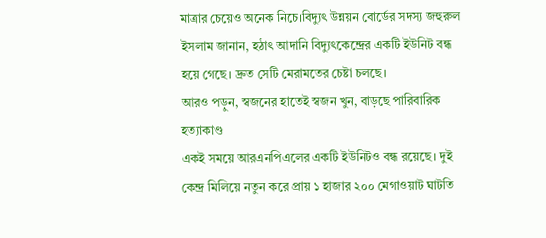মাত্রার চেয়েও অনেক নিচে।বিদ্যুৎ উন্নয়ন বোর্ডের সদস্য জহুরুল ইসলাম জানান, হঠাৎ আদানি বিদ্যুৎকেন্দ্রের একটি ইউনিট বন্ধ হয়ে গেছে। দ্রুত সেটি মেরামতের চেষ্টা চলছে।
আরও পড়ুন, স্বজনের হাতেই স্বজন খুন, বাড়ছে পারিবারিক হত্যাকাণ্ড
একই সময়ে আরএনপিএলের একটি ইউনিটও বন্ধ রয়েছে। দুই কেন্দ্র মিলিয়ে নতুন করে প্রায় ১ হাজার ২০০ মেগাওয়াট ঘাটতি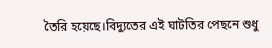তৈরি হয়েছে।বিদ্যুতের এই ঘাটতির পেছনে শুধু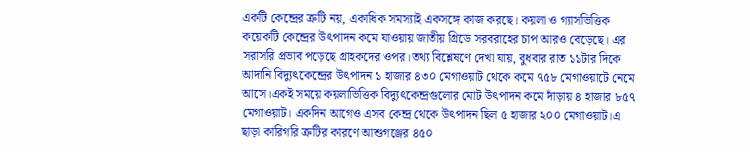একটি কেন্দ্রের ত্রুটি নয়, একাধিক সমস্যাই একসঙ্গে কাজ করছে। কয়লা ও গ্যাসভিত্তিক কয়েকটি কেন্দ্রের উৎপাদন কমে যাওয়ায় জাতীয় গ্রিডে সরবরাহের চাপ আরও বেড়েছে। এর সরাসরি প্রভাব পড়েছে গ্রাহকদের ওপর।তথ্য বিশ্লেষণে দেখা যায়, বুধবার রাত ১১টার দিকে আদানি বিদ্যুৎকেন্দ্রের উৎপাদন ১ হাজার ৪৩০ মেগাওয়াট থেকে কমে ৭৫৮ মেগাওয়াটে নেমে আসে।একই সময়ে কয়লাভিত্তিক বিদ্যুৎকেন্দ্রগুলোর মোট উৎপাদন কমে দাঁড়ায় ৪ হাজার ৮৫৭ মেগাওয়াট। একদিন আগেও এসব কেন্দ্র থেকে উৎপাদন ছিল ৫ হাজার ২০০ মেগাওয়াট।এ ছাড়া কারিগরি ত্রুটির কারণে আশুগঞ্জের ৪৫০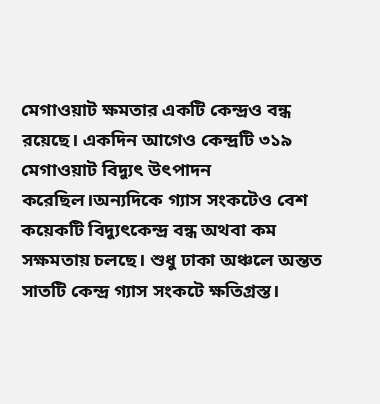মেগাওয়াট ক্ষমতার একটি কেন্দ্রও বন্ধ রয়েছে। একদিন আগেও কেন্দ্রটি ৩১৯ মেগাওয়াট বিদ্যুৎ উৎপাদন করেছিল।অন্যদিকে গ্যাস সংকটেও বেশ কয়েকটি বিদ্যুৎকেন্দ্র বন্ধ অথবা কম সক্ষমতায় চলছে। শুধু ঢাকা অঞ্চলে অন্তত সাতটি কেন্দ্র গ্যাস সংকটে ক্ষতিগ্রস্ত।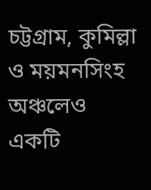চট্টগ্রাম, কুমিল্লা ও ময়মনসিংহ অঞ্চলেও একটি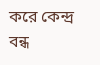করে কেন্দ্র বন্ধ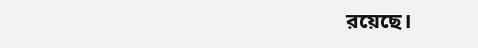রয়েছে।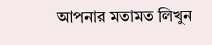আপনার মতামত লিখুন